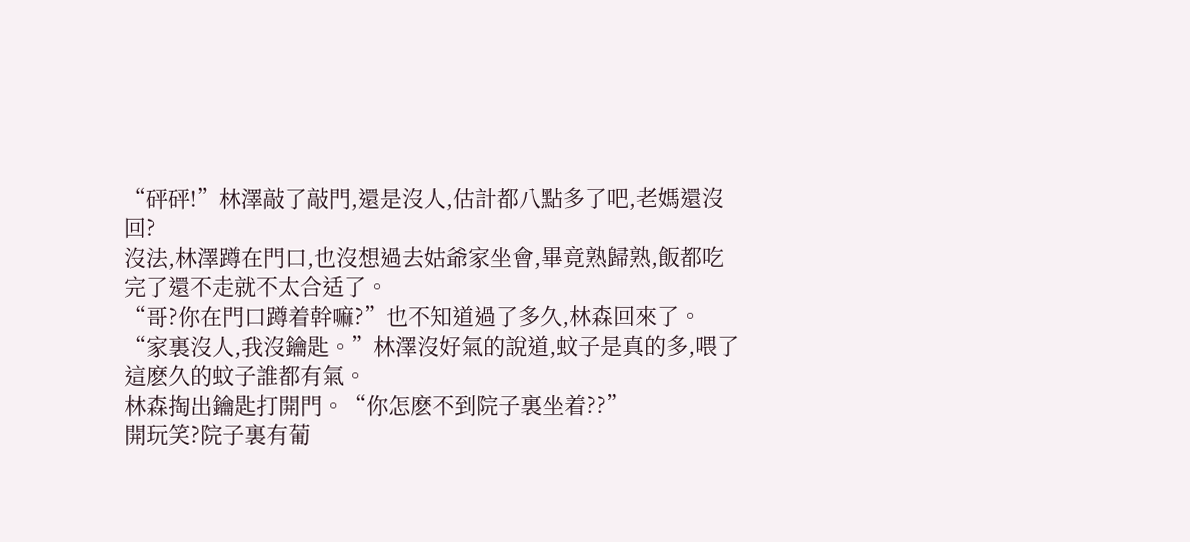“砰砰!”林澤敲了敲門,還是沒人,估計都八點多了吧,老媽還沒回?
沒法,林澤蹲在門口,也沒想過去姑爺家坐會,畢竟熟歸熟,飯都吃完了還不走就不太合适了。
“哥?你在門口蹲着幹嘛?”也不知道過了多久,林森回來了。
“家裏沒人,我沒鑰匙。”林澤沒好氣的說道,蚊子是真的多,喂了這麽久的蚊子誰都有氣。
林森掏出鑰匙打開門。“你怎麽不到院子裏坐着??”
開玩笑?院子裏有葡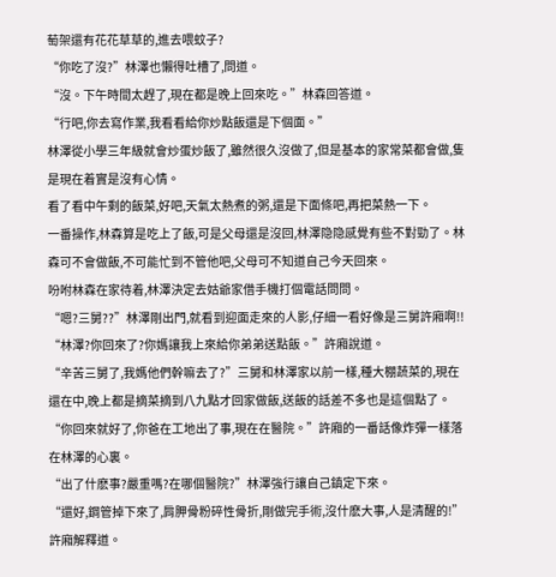萄架還有花花草草的,進去喂蚊子?
“你吃了沒?”林澤也懶得吐槽了,問道。
“沒。下午時間太趕了,現在都是晚上回來吃。”林森回答道。
“行吧,你去寫作業,我看看給你炒點飯還是下個面。”
林澤從小學三年級就會炒蛋炒飯了,雖然很久沒做了,但是基本的家常菜都會做,隻是現在着實是沒有心情。
看了看中午剩的飯菜,好吧,天氣太熱煮的粥,還是下面條吧,再把菜熱一下。
一番操作,林森算是吃上了飯,可是父母還是沒回,林澤隐隐感覺有些不對勁了。林森可不會做飯,不可能忙到不管他吧,父母可不知道自己今天回來。
吩咐林森在家待着,林澤決定去姑爺家借手機打個電話問問。
“嗯?三舅??”林澤剛出門,就看到迎面走來的人影,仔細一看好像是三舅許廂啊!!
“林澤?你回來了?你媽讓我上來給你弟弟送點飯。”許廂說道。
“辛苦三舅了,我媽他們幹嘛去了?”三舅和林澤家以前一樣,種大棚蔬菜的,現在還在中,晚上都是摘菜摘到八九點才回家做飯,送飯的話差不多也是這個點了。
“你回來就好了,你爸在工地出了事,現在在醫院。”許廂的一番話像炸彈一樣落在林澤的心裏。
“出了什麽事?嚴重嗎?在哪個醫院?”林澤強行讓自己鎮定下來。
“還好,鋼管掉下來了,肩胛骨粉碎性骨折,剛做完手術,沒什麽大事,人是清醒的!”許廂解釋道。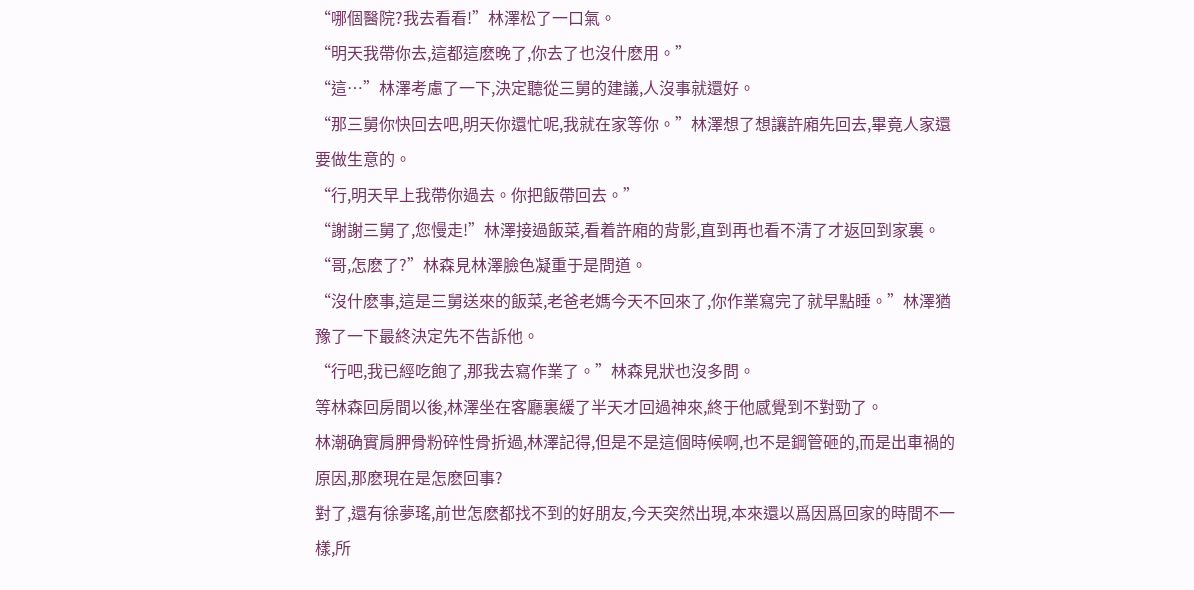“哪個醫院?我去看看!”林澤松了一口氣。
“明天我帶你去,這都這麽晚了,你去了也沒什麽用。”
“這…”林澤考慮了一下,決定聽從三舅的建議,人沒事就還好。
“那三舅你快回去吧,明天你還忙呢,我就在家等你。”林澤想了想讓許廂先回去,畢竟人家還要做生意的。
“行,明天早上我帶你過去。你把飯帶回去。”
“謝謝三舅了,您慢走!”林澤接過飯菜,看着許廂的背影,直到再也看不清了才返回到家裏。
“哥,怎麽了?”林森見林澤臉色凝重于是問道。
“沒什麽事,這是三舅送來的飯菜,老爸老媽今天不回來了,你作業寫完了就早點睡。”林澤猶豫了一下最終決定先不告訴他。
“行吧,我已經吃飽了,那我去寫作業了。”林森見狀也沒多問。
等林森回房間以後,林澤坐在客廳裏緩了半天才回過神來,終于他感覺到不對勁了。
林潮确實肩胛骨粉碎性骨折過,林澤記得,但是不是這個時候啊,也不是鋼管砸的,而是出車禍的原因,那麽現在是怎麽回事?
對了,還有徐夢瑤,前世怎麽都找不到的好朋友,今天突然出現,本來還以爲因爲回家的時間不一樣,所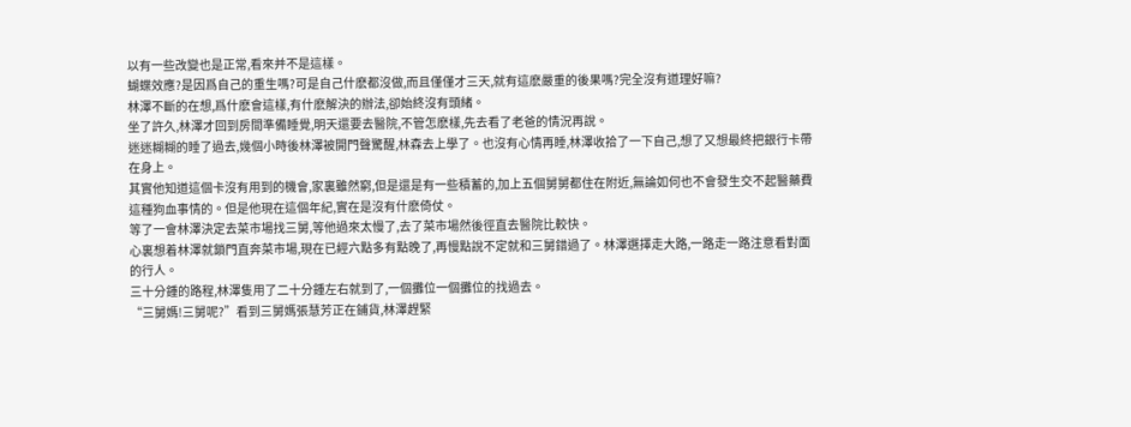以有一些改變也是正常,看來并不是這樣。
蝴蝶效應?是因爲自己的重生嗎?可是自己什麽都沒做,而且僅僅才三天,就有這麽嚴重的後果嗎?完全沒有道理好嘛?
林澤不斷的在想,爲什麽會這樣,有什麽解決的辦法,卻始終沒有頭緒。
坐了許久,林澤才回到房間準備睡覺,明天還要去醫院,不管怎麽樣,先去看了老爸的情況再說。
迷迷糊糊的睡了過去,幾個小時後林澤被開門聲驚醒,林森去上學了。也沒有心情再睡,林澤收拾了一下自己,想了又想最終把銀行卡帶在身上。
其實他知道這個卡沒有用到的機會,家裏雖然窮,但是還是有一些積蓄的,加上五個舅舅都住在附近,無論如何也不會發生交不起醫藥費這種狗血事情的。但是他現在這個年紀,實在是沒有什麽倚仗。
等了一會林澤決定去菜市場找三舅,等他過來太慢了,去了菜市場然後徑直去醫院比較快。
心裏想着林澤就鎖門直奔菜市場,現在已經六點多有點晚了,再慢點說不定就和三舅錯過了。林澤選擇走大路,一路走一路注意看對面的行人。
三十分鍾的路程,林澤隻用了二十分鍾左右就到了,一個攤位一個攤位的找過去。
“三舅媽!三舅呢?”看到三舅媽張慧芳正在鋪貨,林澤趕緊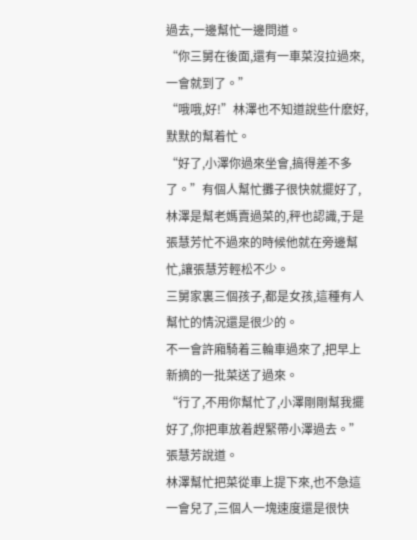過去,一邊幫忙一邊問道。
“你三舅在後面,還有一車菜沒拉過來,一會就到了。”
“哦哦,好!”林澤也不知道說些什麽好,默默的幫着忙。
“好了,小澤你過來坐會,搞得差不多了。”有個人幫忙攤子很快就擺好了,林澤是幫老媽賣過菜的,秤也認識,于是張慧芳忙不過來的時候他就在旁邊幫忙,讓張慧芳輕松不少。
三舅家裏三個孩子,都是女孩,這種有人幫忙的情況還是很少的。
不一會許廂騎着三輪車過來了,把早上新摘的一批菜送了過來。
“行了,不用你幫忙了,小澤剛剛幫我擺好了,你把車放着趕緊帶小澤過去。”張慧芳說道。
林澤幫忙把菜從車上提下來,也不急這一會兒了,三個人一塊速度還是很快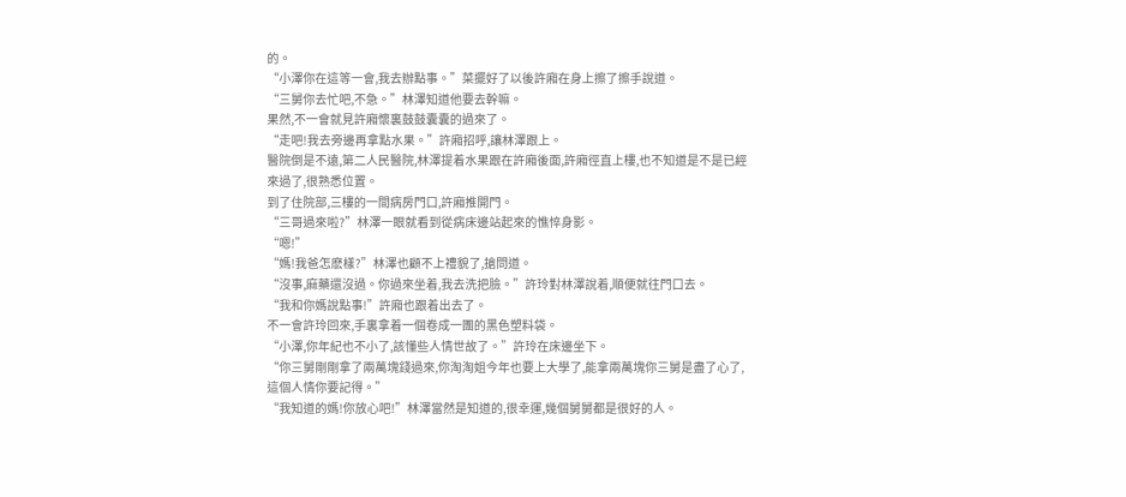的。
“小澤你在這等一會,我去辦點事。”菜擺好了以後許廂在身上擦了擦手說道。
“三舅你去忙吧,不急。”林澤知道他要去幹嘛。
果然,不一會就見許廂懷裏鼓鼓囊囊的過來了。
“走吧!我去旁邊再拿點水果。”許廂招呼,讓林澤跟上。
醫院倒是不遠,第二人民醫院,林澤提着水果跟在許廂後面,許廂徑直上樓,也不知道是不是已經來過了,很熟悉位置。
到了住院部,三樓的一間病房門口,許廂推開門。
“三哥過來啦?”林澤一眼就看到從病床邊站起來的憔悴身影。
“嗯!”
“媽!我爸怎麽樣?”林澤也顧不上禮貌了,搶問道。
“沒事,麻藥還沒過。你過來坐着,我去洗把臉。”許玲對林澤說着,順便就往門口去。
“我和你媽說點事!”許廂也跟着出去了。
不一會許玲回來,手裏拿着一個卷成一團的黑色塑料袋。
“小澤,你年紀也不小了,該懂些人情世故了。”許玲在床邊坐下。
“你三舅剛剛拿了兩萬塊錢過來,你淘淘姐今年也要上大學了,能拿兩萬塊你三舅是盡了心了,這個人情你要記得。”
“我知道的媽!你放心吧!”林澤當然是知道的,很幸運,幾個舅舅都是很好的人。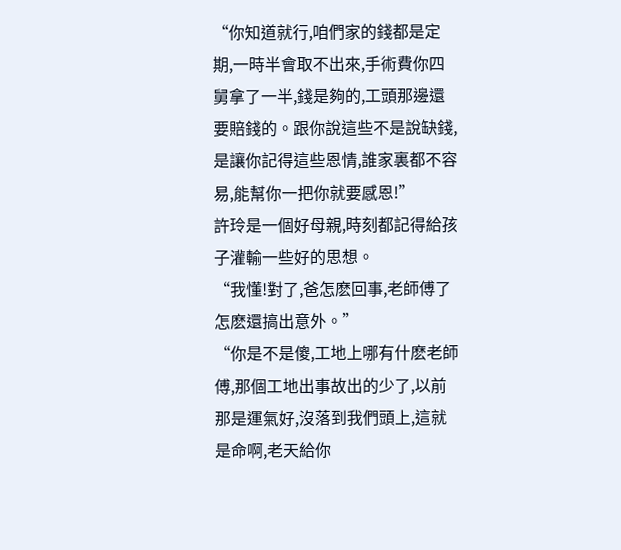“你知道就行,咱們家的錢都是定期,一時半會取不出來,手術費你四舅拿了一半,錢是夠的,工頭那邊還要賠錢的。跟你說這些不是說缺錢,是讓你記得這些恩情,誰家裏都不容易,能幫你一把你就要感恩!”
許玲是一個好母親,時刻都記得給孩子灌輸一些好的思想。
“我懂!對了,爸怎麽回事,老師傅了怎麽還搞出意外。”
“你是不是傻,工地上哪有什麽老師傅,那個工地出事故出的少了,以前那是運氣好,沒落到我們頭上,這就是命啊,老天給你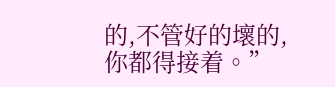的,不管好的壞的,你都得接着。”